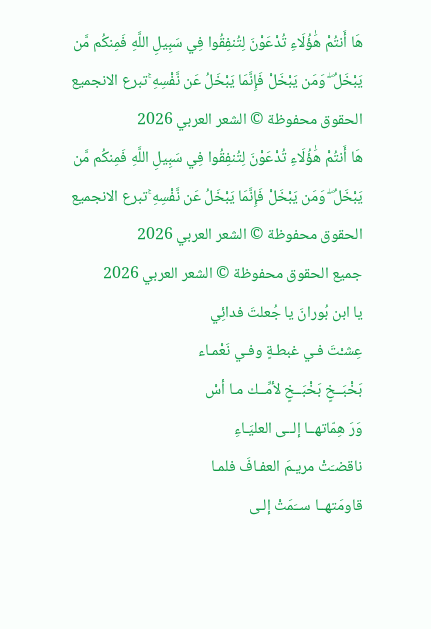هَا أَنتُمْ هَٰؤُلَاءِ تُدْعَوْنَ لِتُنفِقُوا فِي سَبِيلِ اللَّهِ فَمِنكُم مَّن يَبْخَلُ ۖ وَمَن يَبْخَلْ فَإِنَّمَا يَبْخَلُ عَن نَّفْسِهِ ۚتبرع الانجميع الحقوق محفوظة © الشعر العربي 2026
هَا أَنتُمْ هَٰؤُلَاءِ تُدْعَوْنَ لِتُنفِقُوا فِي سَبِيلِ اللَّهِ فَمِنكُم مَّن يَبْخَلُ ۖ وَمَن يَبْخَلْ فَإِنَّمَا يَبْخَلُ عَن نَّفْسِهِ ۚتبرع الانجميع الحقوق محفوظة © الشعر العربي 2026
جميع الحقوق محفوظة © الشعر العربي 2026
يا ابن بُورانَ يا جُعلتَ فدائِي
عِشـْتَ فـي غبطـةٍ وفـي نَعْمـاء
بَخْبَــخٍ بَخْبَــخٍ لأمِّــك مـا أسْ
وَرَ هِمّاتهــا إلــى العليَـاءِ
ناقضـَتْ مريـمَ العفـافَ فلمـا
قاومَتهــا ســَمَتْ إلـى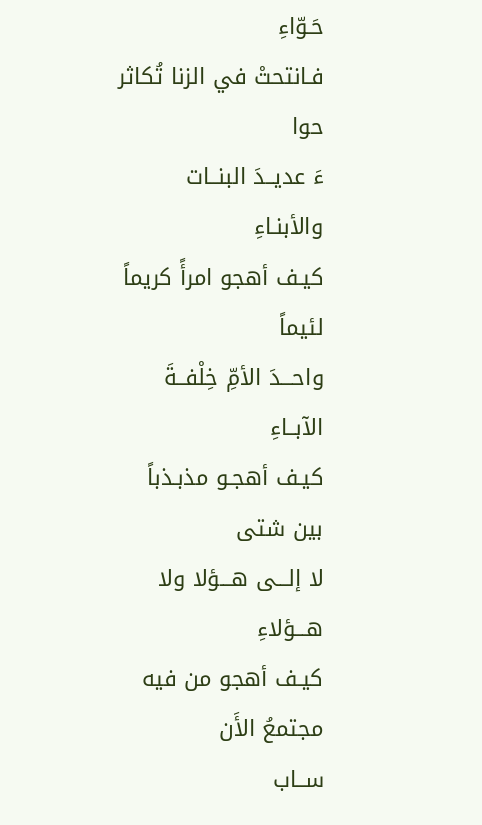حَـوّاءِ
فـانتحتْ في الزنا تُكاثر حوا
ءَ عديــدَ البنــات والأبنـاءِ
كيـف أهجو امرأً كريماً لئيماً
واحـــدَ الأمِّ خِلْفــةَ الآبــاءِ
كيـف أهجـو مذبـذباً بين شتى
لا إلـــى هـــؤلا ولا هـــؤلاءِ
كيـف أهجو من فيه مجتمعُ الأَن
ســاب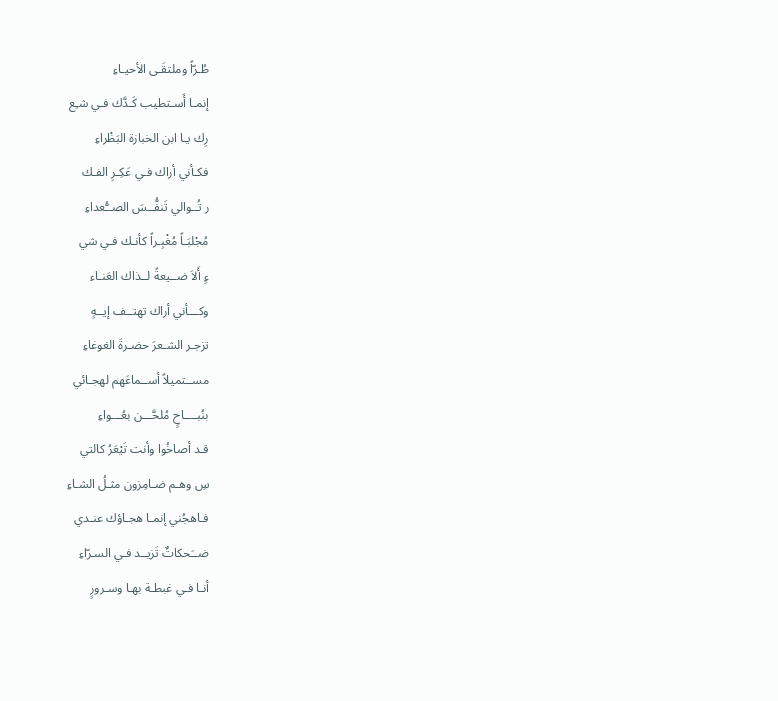طُـرّاً وملتقَـى الأحيـاءِ
إنمـا أَسـتطيب كَـدَّك فـي شـِع
رِك يـا ابن الخبازة البَظْراءِ
فكـأني أراك فـي عَكِـرِ الفـك
ر تُــوالي تَنفُّــسَ الصــُّعداءِ
مُجْلبَـاً مُغْبِـراً كأنـك فـي شي
ءٍ أَلاَ ضــيعةً لــذاك العَنـاء
وكـــأني أراك تهتــف إيــهٍ
تزجـر الشـعرَ حضـرةَ الغوغاءِ
مســتميلاً أســماعَهم لهجـائي
بنُبــــاحٍ مُلحَّـــن بعُـــواءِ
قـد أصاخُوا وأنت تَيْعَرُ كالتي
سِ وهـم ضـامِزون مثـلُ الشـاءِ
فـاهجُني إنمـا هجـاؤك عنـدي
ضــَحكاتٌ تَزيــد فـي السـرّاءِ
أنـا فـي غبطـة بهـا وسـرورٍ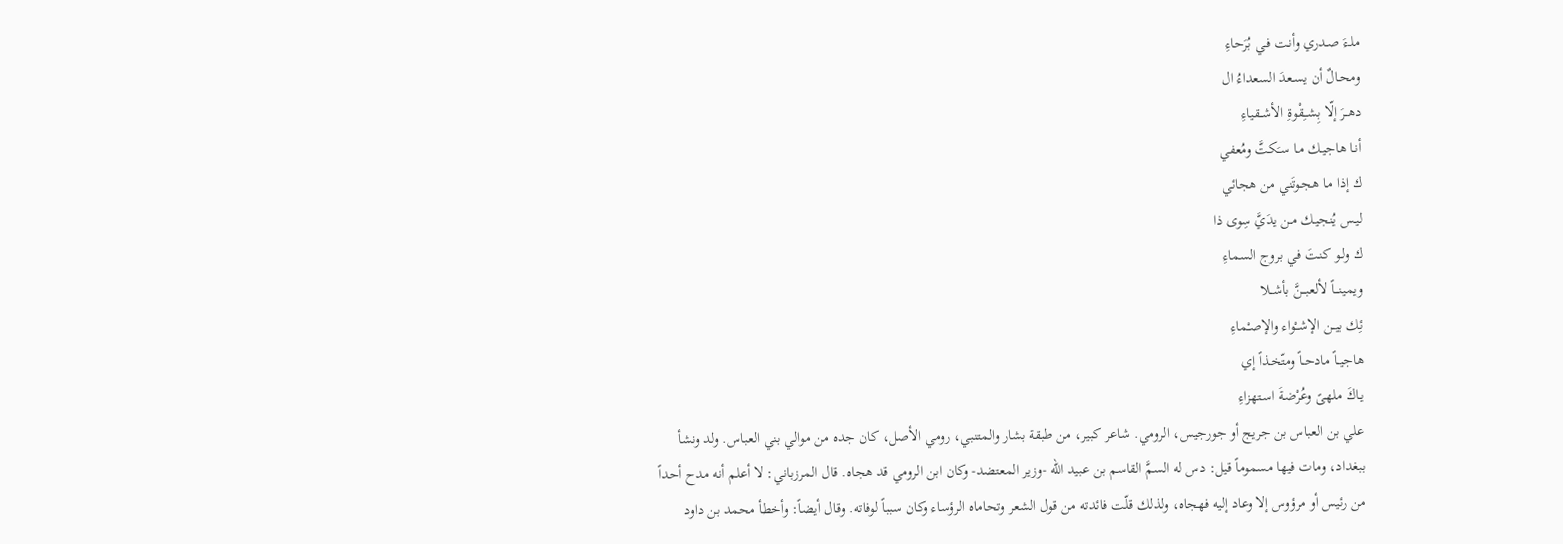ملـءَ صـدري وأنـت فـي بُرَحاءِ
ومحـالٌ أن يسـعدَ السعداءُ ال
دهــرَ إلّا بِشــِقْوةِ الأشــقياءِ
أنـا هاجيـك مـا سـَكتَّ ومُعفي
ك إذا مـا هجـوتَني من هجائي
ليـس يُنجيـك مـن يدَيَّ سِوى ذا
ك ولـو كنـتَ في بروج السماءِ
ويمينـــاً لألعبـــنَّ بأشــلا
ئِك بيــن الإشــْواء والإصـْماءِ
هاجيــاً مادحــاً ومتّخـذاً إي
يـاكَ ملهـىً وعُرْضـةَ اسـتهزاءِ
علي بن العباس بن جريج أو جورجيس، الرومي. شاعر كبير، من طبقة بشار والمتنبي، رومي الأصل، كان جده من موالي بني العباس. ولد ونشأ ببغداد، ومات فيها مسموماً قيل: دس له السمَّ القاسم بن عبيد الله -وزير المعتضد- وكان ابن الرومي قد هجاه. قال المرزباني: لا أعلم أنه مدح أحداً من رئيس أو مرؤوس إلا وعاد إليه فهجاه، ولذلك قلّت فائدته من قول الشعر وتحاماه الرؤساء وكان سبباً لوفاته. وقال أيضاً: وأخطأ محمد بن داود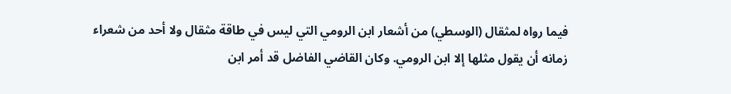فيما رواه لمثقال (الوسطي) من أشعار ابن الرومي التي ليس في طاقة مثقال ولا أحد من شعراء زمانه أن يقول مثلها إلا ابن الرومي. وكان القاضي الفاضل قد أمر ابن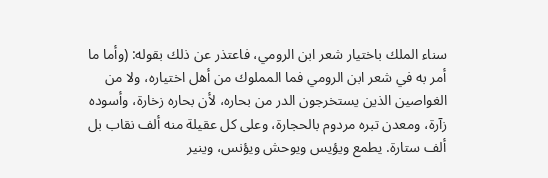سناء الملك باختيار شعر ابن الرومي، فاعتذر عن ذلك بقوله: (وأما ما أمر به في شعر ابن الرومي فما المملوك من أهل اختياره، ولا من الغواصين الذين يستخرجون الدر من بحاره، لأن بحاره زخارة، وأسوده زآرة، ومعدن تبره مردوم بالحجارة، وعلى كل عقيلة منه ألف نقاب بل ألف ستارة. يطمع ويؤيس ويوحش ويؤنس، وينير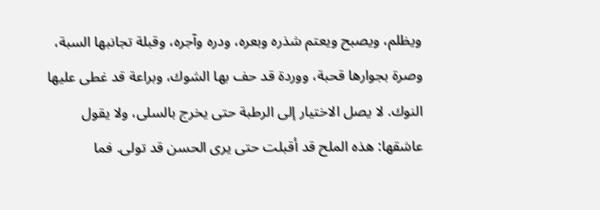ويظلم، ويصبح ويعتم شذره وبعره، ودره وآجره، وقبلة تجانبها السبة، وصرة بجوارها قحبة، ووردة قد حف بها الشوك، وبراعة قد غطى عليها النوك. لا يصل الاختيار إلى الرطبة حتى يخرج بالسلى، ولا يقول عاشقها: هذه الملح قد أقبلت حتى يرى الحسن قد تولى. فما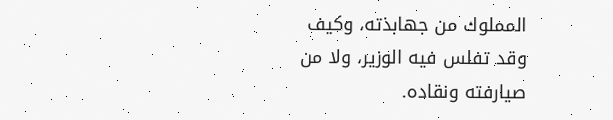المملوك من جهابذته، وكيف وقد تفلس فيه الوزير، ولا من صيارفته ونقاده.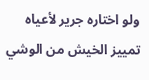ولو اختاره جرير لأعياه تمييز الخيش من الوشي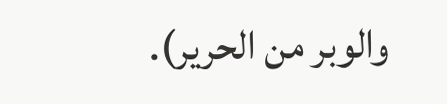والوبر من الحرير).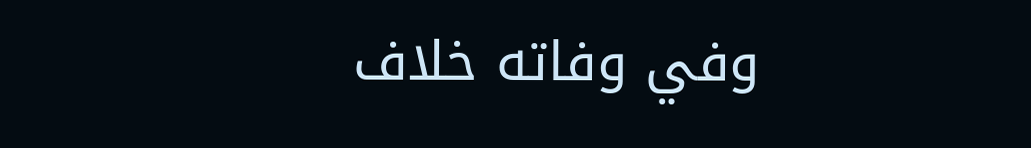وفي وفاته خلاف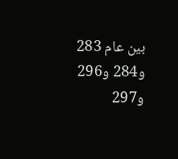بين عام 283 و284 و296 و297